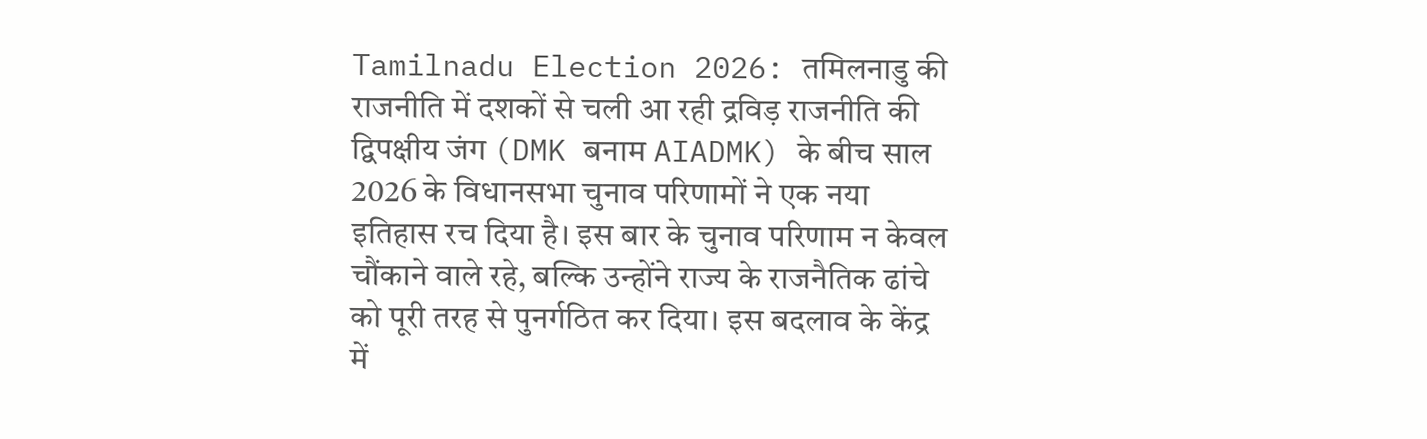Tamilnadu Election 2026: तमिलनाडु की राजनीति में दशकों से चली आ रही द्रविड़ राजनीति की द्विपक्षीय जंग (DMK बनाम AIADMK) के बीच साल 2026 के विधानसभा चुनाव परिणामों ने एक नया इतिहास रच दिया है। इस बार के चुनाव परिणाम न केवल चौंकाने वाले रहे, बल्कि उन्होंने राज्य के राजनैतिक ढांचे को पूरी तरह से पुनर्गठित कर दिया। इस बदलाव के केंद्र में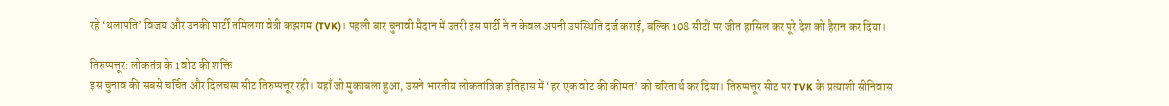रहे ‘थलापति’ विजय और उनकी पार्टी तमिलगा वेत्री कझगम (TVK)। पहली बार चुनावी मैदान में उतरी इस पार्टी ने न केवल अपनी उपस्थिति दर्ज कराई, बल्कि 108 सीटों पर जीत हासिल कर पूरे देश को हैरान कर दिया।

तिरुप्पत्तूर: लोकतंत्र के 1 वोट की शक्ति
इस चुनाव की सबसे चर्चित और दिलचस्प सीट तिरुप्पत्तूर रही। यहाँ जो मुकाबला हुआ, उसने भारतीय लोकतांत्रिक इतिहास में ‘हर एक वोट की कीमत’ को चरितार्थ कर दिया। तिरुप्पत्तूर सीट पर TVK के प्रत्याशी सीनिवास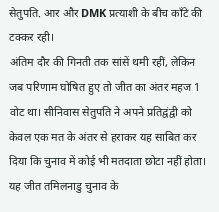सेतुपति. आर और DMK प्रत्याशी के बीच काँटे की टक्कर रही।
अंतिम दौर की गिनती तक सांसें थमी रहीं, लेकिन जब परिणाम घोषित हुए तो जीत का अंतर महज 1 वोट था। सीनिवास सेतुपति ने अपने प्रतिद्वंद्वी को केवल एक मत के अंतर से हराकर यह साबित कर दिया कि चुनाव में कोई भी मतदाता छोटा नहीं होता।
यह जीत तमिलनाडु चुनाव के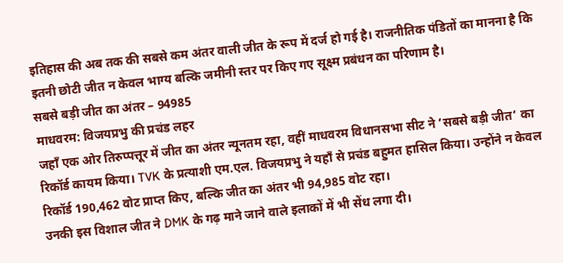इतिहास की अब तक की सबसे कम अंतर वाली जीत के रूप में दर्ज हो गई है। राजनीतिक पंडितों का मानना है कि इतनी छोटी जीत न केवल भाग्य बल्कि जमीनी स्तर पर किए गए सूक्ष्म प्रबंधन का परिणाम है।
सबसे बड़ी जीत का अंतर – 94985
माधवरम: विजयप्रभु की प्रचंड लहर
जहाँ एक ओर तिरुप्पत्तूर में जीत का अंतर न्यूनतम रहा, वहीं माधवरम विधानसभा सीट ने ‘सबसे बड़ी जीत’ का रिकॉर्ड कायम किया। TVK के प्रत्याशी एम.एल. विजयप्रभु ने यहाँ से प्रचंड बहुमत हासिल किया। उन्होंने न केवल रिकॉर्ड 190,462 वोट प्राप्त किए, बल्कि जीत का अंतर भी 94,985 वोट रहा।
उनकी इस विशाल जीत ने DMK के गढ़ माने जाने वाले इलाकों में भी सेंध लगा दी।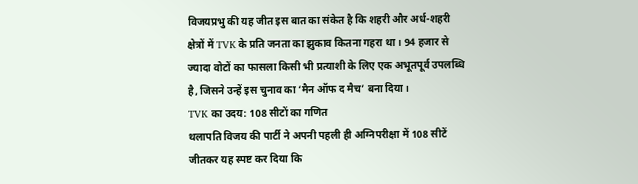विजयप्रभु की यह जीत इस बात का संकेत है कि शहरी और अर्ध-शहरी क्षेत्रों में TVK के प्रति जनता का झुकाव कितना गहरा था। 94 हजार से ज्यादा वोटों का फासला किसी भी प्रत्याशी के लिए एक अभूतपूर्व उपलब्धि है, जिसने उन्हें इस चुनाव का ‘मैन ऑफ द मैच’ बना दिया।
TVK का उदय: 108 सीटों का गणित
थलापति विजय की पार्टी ने अपनी पहली ही अग्निपरीक्षा में 108 सीटें जीतकर यह स्पष्ट कर दिया कि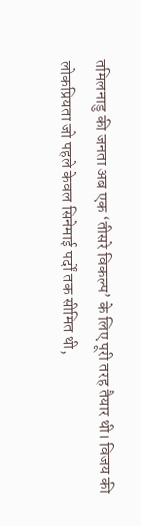तमिलनाडु की जनता अब एक ‘तीसरे विकल्प’ के लिए पूरी तरह तैयार थी। विजय की लोकप्रियता जो पहले केवल सिनेमाई पर्दों तक सीमित थी,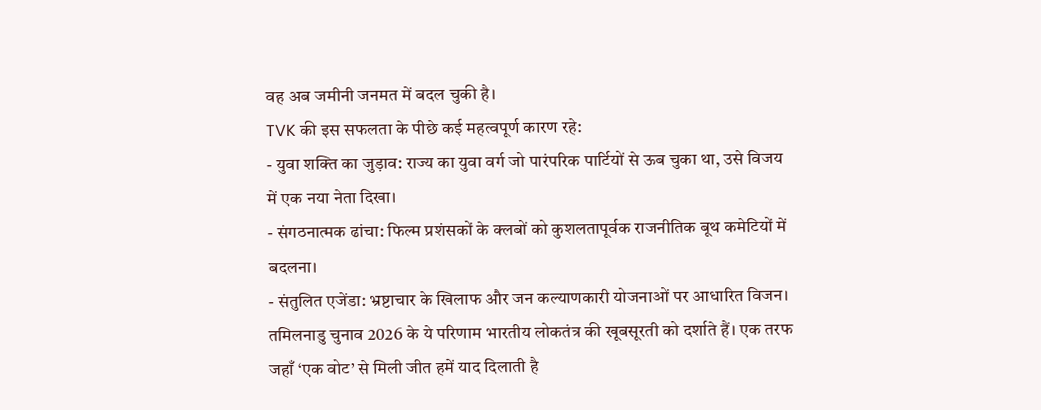वह अब जमीनी जनमत में बदल चुकी है।
TVK की इस सफलता के पीछे कई महत्वपूर्ण कारण रहे:
- युवा शक्ति का जुड़ाव: राज्य का युवा वर्ग जो पारंपरिक पार्टियों से ऊब चुका था, उसे विजय में एक नया नेता दिखा।
- संगठनात्मक ढांचा: फिल्म प्रशंसकों के क्लबों को कुशलतापूर्वक राजनीतिक बूथ कमेटियों में बदलना।
- संतुलित एजेंडा: भ्रष्टाचार के खिलाफ और जन कल्याणकारी योजनाओं पर आधारित विजन।
तमिलनाडु चुनाव 2026 के ये परिणाम भारतीय लोकतंत्र की खूबसूरती को दर्शाते हैं। एक तरफ जहाँ ‘एक वोट’ से मिली जीत हमें याद दिलाती है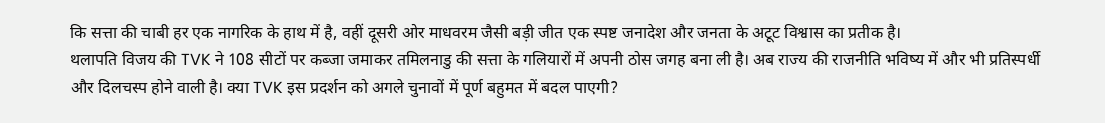कि सत्ता की चाबी हर एक नागरिक के हाथ में है, वहीं दूसरी ओर माधवरम जैसी बड़ी जीत एक स्पष्ट जनादेश और जनता के अटूट विश्वास का प्रतीक है।
थलापति विजय की TVK ने 108 सीटों पर कब्जा जमाकर तमिलनाडु की सत्ता के गलियारों में अपनी ठोस जगह बना ली है। अब राज्य की राजनीति भविष्य में और भी प्रतिस्पर्धी और दिलचस्प होने वाली है। क्या TVK इस प्रदर्शन को अगले चुनावों में पूर्ण बहुमत में बदल पाएगी?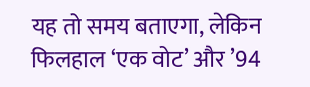यह तो समय बताएगा, लेकिन फिलहाल ‘एक वोट’ और ’94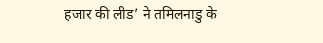हजार की लीड’ ने तमिलनाडु के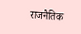राजनैतिक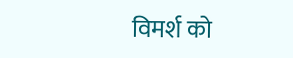विमर्श को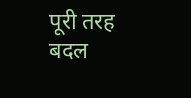पूरी तरह बदल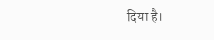दिया है।